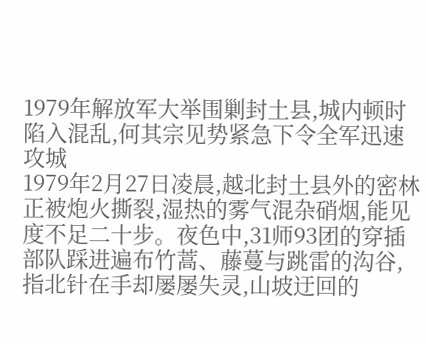1979年解放军大举围剿封土县,城内顿时陷入混乱,何其宗见势紧急下令全军迅速攻城
1979年2月27日凌晨,越北封土县外的密林正被炮火撕裂,湿热的雾气混杂硝烟,能见度不足二十步。夜色中,31师93团的穿插部队踩进遍布竹蒿、藤蔓与跳雷的沟谷,指北针在手却屡屡失灵,山坡迂回的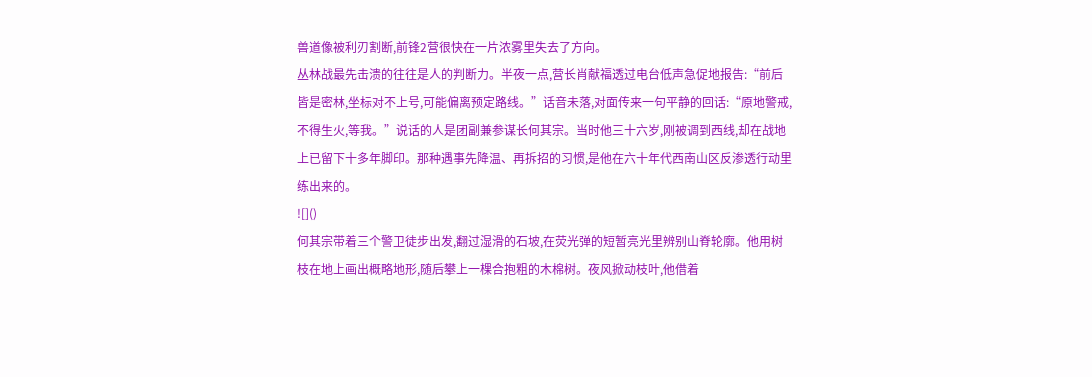兽道像被利刃割断,前锋2营很快在一片浓雾里失去了方向。
丛林战最先击溃的往往是人的判断力。半夜一点,营长肖献福透过电台低声急促地报告:“前后皆是密林,坐标对不上号,可能偏离预定路线。”话音未落,对面传来一句平静的回话:“原地警戒,不得生火,等我。”说话的人是团副兼参谋长何其宗。当时他三十六岁,刚被调到西线,却在战地上已留下十多年脚印。那种遇事先降温、再拆招的习惯,是他在六十年代西南山区反渗透行动里练出来的。
![]()
何其宗带着三个警卫徒步出发,翻过湿滑的石坡,在荧光弹的短暂亮光里辨别山脊轮廓。他用树枝在地上画出概略地形,随后攀上一棵合抱粗的木棉树。夜风掀动枝叶,他借着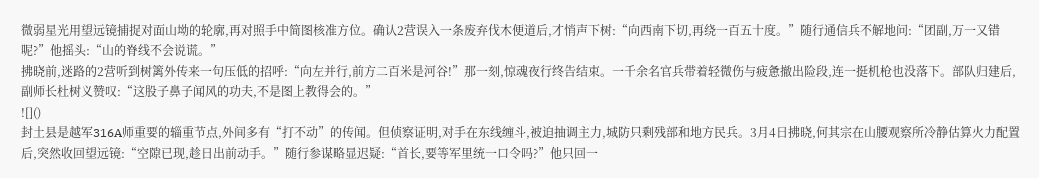微弱星光用望远镜捕捉对面山坳的轮廓,再对照手中简图核准方位。确认2营误入一条废弃伐木便道后,才悄声下树:“向西南下切,再绕一百五十度。”随行通信兵不解地问:“团副,万一又错呢?”他摇头:“山的脊线不会说谎。”
拂晓前,迷路的2营听到树篱外传来一句压低的招呼:“向左并行,前方二百米是河谷!”那一刻,惊魂夜行终告结束。一千余名官兵带着轻微伤与疲惫撤出险段,连一挺机枪也没落下。部队归建后,副师长杜树义赞叹:“这股子鼻子闻风的功夫,不是图上教得会的。”
![]()
封土县是越军316A师重要的辎重节点,外间多有“打不动”的传闻。但侦察证明,对手在东线缠斗,被迫抽调主力,城防只剩残部和地方民兵。3月4日拂晓,何其宗在山腰观察所冷静估算火力配置后,突然收回望远镜:“空隙已现,趁日出前动手。”随行参谋略显迟疑:“首长,要等军里统一口令吗?”他只回一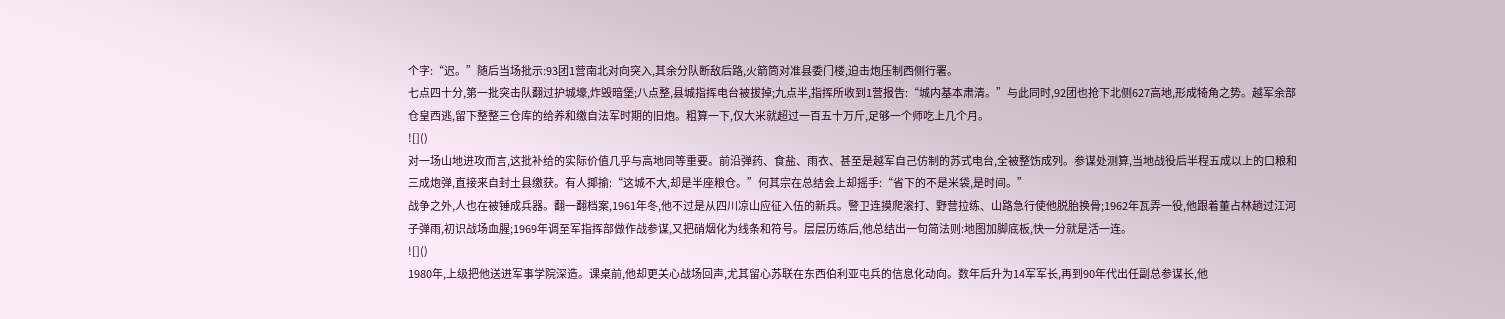个字:“迟。”随后当场批示:93团1营南北对向突入,其余分队断敌后路,火箭筒对准县委门楼,迫击炮压制西侧行署。
七点四十分,第一批突击队翻过护城壕,炸毁暗堡;八点整,县城指挥电台被拔掉;九点半,指挥所收到1营报告:“城内基本肃清。”与此同时,92团也抢下北侧627高地,形成犄角之势。越军余部仓皇西逃,留下整整三仓库的给养和缴自法军时期的旧炮。粗算一下,仅大米就超过一百五十万斤,足够一个师吃上几个月。
![]()
对一场山地进攻而言,这批补给的实际价值几乎与高地同等重要。前沿弹药、食盐、雨衣、甚至是越军自己仿制的苏式电台,全被整饬成列。参谋处测算,当地战役后半程五成以上的口粮和三成炮弹,直接来自封土县缴获。有人揶揄:“这城不大,却是半座粮仓。”何其宗在总结会上却摇手:“省下的不是米袋,是时间。”
战争之外,人也在被锤成兵器。翻一翻档案,1961年冬,他不过是从四川凉山应征入伍的新兵。警卫连摸爬滚打、野营拉练、山路急行使他脱胎换骨;1962年瓦弄一役,他跟着董占林趟过江河子弹雨,初识战场血腥;1969年调至军指挥部做作战参谋,又把硝烟化为线条和符号。层层历练后,他总结出一句简法则:地图加脚底板,快一分就是活一连。
![]()
1980年,上级把他送进军事学院深造。课桌前,他却更关心战场回声,尤其留心苏联在东西伯利亚屯兵的信息化动向。数年后升为14军军长,再到90年代出任副总参谋长,他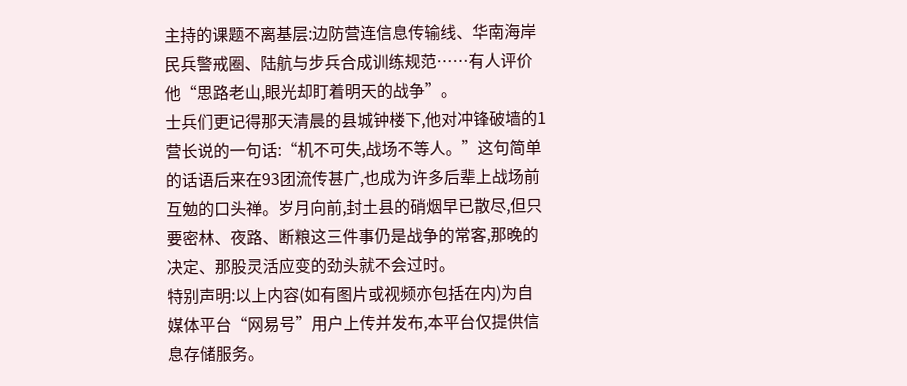主持的课题不离基层:边防营连信息传输线、华南海岸民兵警戒圈、陆航与步兵合成训练规范……有人评价他“思路老山,眼光却盯着明天的战争”。
士兵们更记得那天清晨的县城钟楼下,他对冲锋破墙的1营长说的一句话:“机不可失,战场不等人。”这句简单的话语后来在93团流传甚广,也成为许多后辈上战场前互勉的口头禅。岁月向前,封土县的硝烟早已散尽,但只要密林、夜路、断粮这三件事仍是战争的常客,那晚的决定、那股灵活应变的劲头就不会过时。
特别声明:以上内容(如有图片或视频亦包括在内)为自媒体平台“网易号”用户上传并发布,本平台仅提供信息存储服务。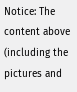Notice: The content above (including the pictures and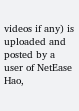videos if any) is uploaded and posted by a user of NetEase Hao,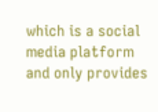which is a social media platform and only provides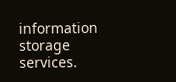information storage services.